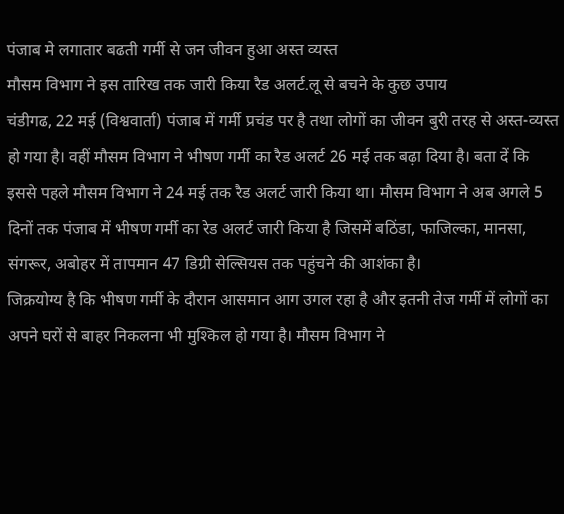पंजाब मे लगातार बढती गर्मी से जन जीवन हुआ अस्त व्यस्त
मौसम विभाग ने इस तारिख तक जारी किया रैड अलर्ट.लू से बचने के कुछ उपाय
चंडीगढ, 22 मई (विश्ववार्ता) पंजाब में गर्मी प्रचंड पर है तथा लोगों का जीवन बुरी तरह से अस्त-व्यस्त हो गया है। वहीं मौसम विभाग ने भीषण गर्मी का रैड अलर्ट 26 मई तक बढ़ा दिया है। बता दें कि इससे पहले मौसम विभाग ने 24 मई तक रैड अलर्ट जारी किया था। मौसम विभाग ने अब अगले 5 दिनों तक पंजाब में भीषण गर्मी का रेड अलर्ट जारी किया है जिसमें बठिंडा, फाजिल्का, मानसा, संगरूर, अबोहर में तापमान 47 डिग्री सेल्सियस तक पहुंचने की आशंका है।
जिक्रयोग्य है कि भीषण गर्मी के दौरान आसमान आग उगल रहा है और इतनी तेज गर्मी में लोगों का अपने घरों से बाहर निकलना भी मुश्किल हो गया है। मौसम विभाग ने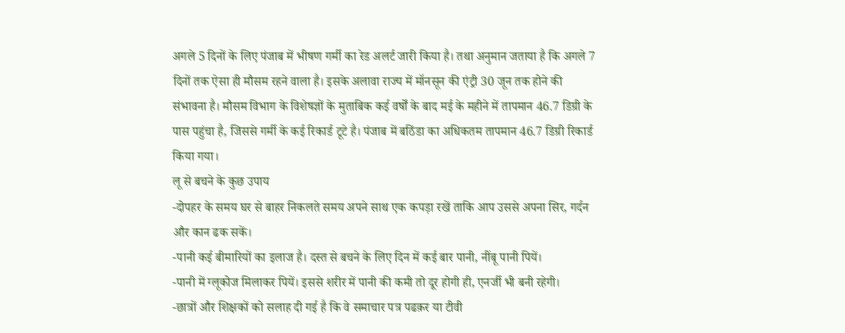अगले 5 दिनों के लिए पंजाब में भीषण गर्मी का रेड अलर्ट जारी किया है। तथा अनुमान जताया है कि अगले 7 दिनों तक ऐसा ही मौसम रहने वाला है। इसके अलावा राज्य में मॉनसून की एंट्री 30 जून तक होने की संभावना है। मौसम विभाग के विशेषज्ञों के मुताबिक कई वर्षों के बाद मई के महीने में तापमान 46.7 डिग्री के पास पहुंचा है, जिससे गर्मी के कई रिकार्ड टूटे है। पंजाब में बठिंडा का अधिकतम तापमान 46.7 डिग्री रिकार्ड किया गया।
लू से बचने के कुछ उपाय
-दोपहर के समय घर से बाहर निकलते समय अपने साथ एक कपड़ा रखें ताकि आप उससे अपना सिर, गर्दन और कान ढक सकें।
-पानी कई बीमारियों का इलाज है। दस्त से बचने के लिए दिन में कई बार पानी, नींबू पानी पियें।
-पानी में ग्लूकोज मिलाकर पियें। इससे शरीर में पानी की कमी तो दूर होगी ही, एनर्जी भी बनी रहेगी।
-छात्रों और शिक्षकों को सलाह दी गई है कि वे समाचार पत्र पढक़र या टीवी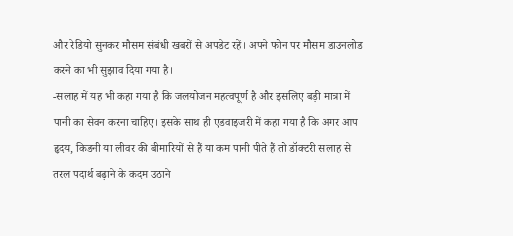और रेडियो सुनकर मौसम संबंधी खबरों से अपडेट रहें। अपने फोन पर मौसम डाउनलोड करने का भी सुझाव दिया गया है।
-सलाह में यह भी कहा गया है कि जलयोजन महत्वपूर्ण है और इसलिए बड़ी मात्रा में पानी का सेवन करना चाहिए। इसके साथ ही एडवाइजरी में कहा गया है कि अगर आप हृदय, किडनी या लीवर की बीमारियों से हैं या कम पानी पीते हैं तो डॉक्टरी सलाह से तरल पदार्थ बढ़ाने के कदम उठाने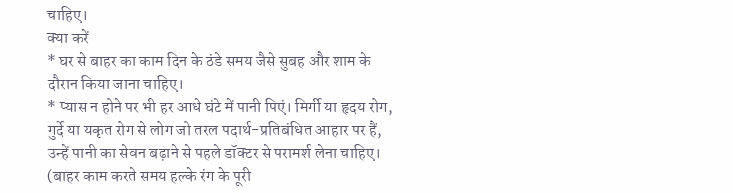चाहिए।
क्या करें
* घर से बाहर का काम दिन के ठंडे समय जैसे सुबह और शाम के दौरान किया जाना चाहिए।
* प्यास न होने पर भी हर आधे घंटे में पानी पिएं। मिर्गी या हृदय रोग, गुर्दे या यकृत रोग से लोग जो तरल पदार्थ-प्रतिबंधित आहार पर हैं, उन्हें पानी का सेवन बढ़ाने से पहले डॉक्टर से परामर्श लेना चाहिए।
(बाहर काम करते समय हल्के रंग के पूरी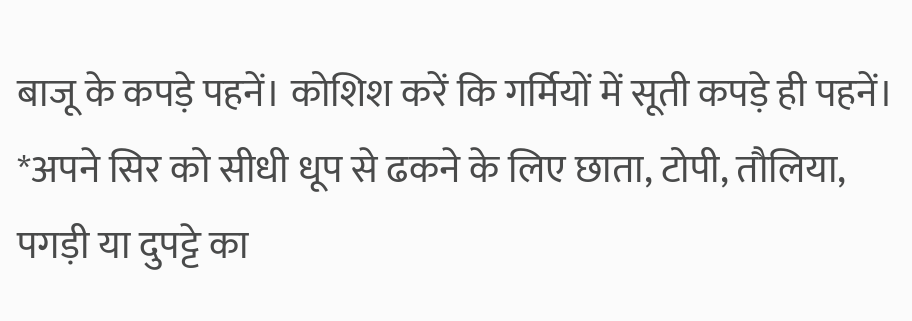बाजू के कपड़े पहनें। कोशिश करें कि गर्मियों में सूती कपड़े ही पहनें।
*अपने सिर को सीधी धूप से ढकने के लिए छाता, टोपी, तौलिया, पगड़ी या दुपट्टे का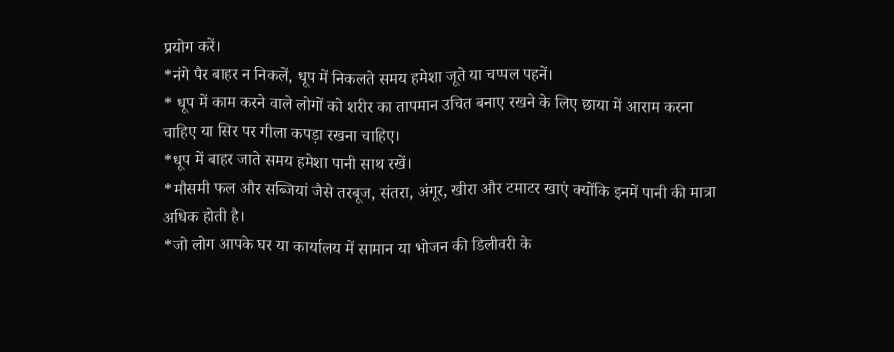प्रयोग करें।
*नंगे पैर बाहर न निकलें, धूप में निकलते समय हमेशा जूते या चप्पल पहनें।
* धूप में काम करने वाले लोगों को शरीर का तापमान उचित बनाए रखने के लिए छाया में आराम करना चाहिए या सिर पर गीला कपड़ा रखना चाहिए।
*धूप में बाहर जाते समय हमेशा पानी साथ रखें।
*मौसमी फल और सब्जियां जैसे तरबूज, संतरा, अंगूर, खीरा और टमाटर खाएं क्योंकि इनमें पानी की मात्रा अधिक होती है।
*जो लोग आपके घर या कार्यालय में सामान या भोजन की डिलीवरी के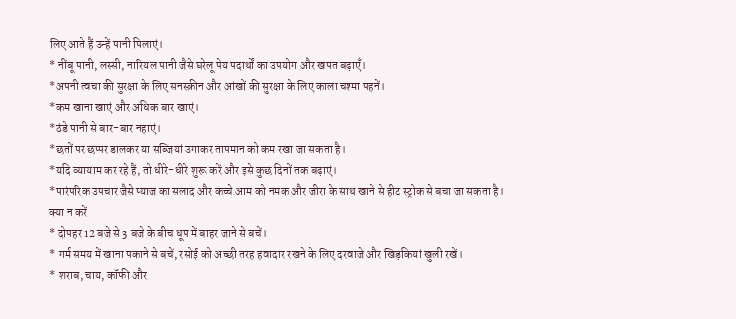लिए आते हैं उन्हें पानी पिलाएं।
* नींबू पानी, लस्सी, नारियल पानी जैसे घरेलू पेय पदार्थों का उपयोग और खपत बढ़ाएँ।
*अपनी त्वचा की सुरक्षा के लिए सनस्क्रीन और आंखों की सुरक्षा के लिए काला चश्मा पहनें।
*कम खाना खाएं और अधिक बार खाएं।
*ठंडे पानी से बार-बार नहाएं।
*छतों पर छप्पर डालकर या सब्जियां उगाकर तापमान को कम रखा जा सकता है।
*यदि व्यायाम कर रहे हैं, तो धीरे-धीरे शुरू करें और इसे कुछ दिनों तक बढ़ाएं।
*पारंपरिक उपचार जैसे प्याज का सलाद और कच्चे आम को नमक और जीरा के साथ खाने से हीट स्ट्रोक से बचा जा सकता है।
क्या न करें
* दोपहर 12 बजे से 3 बजे के बीच धूप में बाहर जाने से बचें।
* गर्म समय में खाना पकाने से बचें, रसोई को अच्छी तरह हवादार रखने के लिए दरवाजे और खिड़कियां खुली रखें।
* शराब, चाय, कॉफी और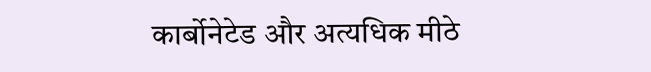कार्बोनेटेड और अत्यधिक मीठे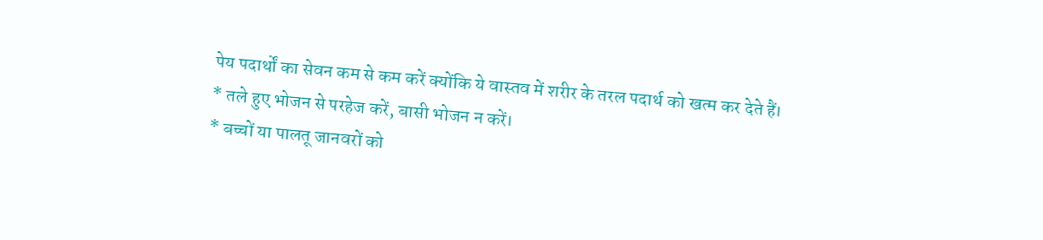पेय पदार्थों का सेवन कम से कम करें क्योंकि ये वास्तव में शरीर के तरल पदार्थ को खत्म कर देते हैं।
* तले हुए भोजन से परहेज करें, बासी भोजन न करें।
* बच्चों या पालतू जानवरों को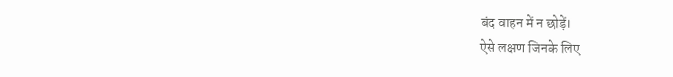बंद वाहन में न छोड़ें।
ऐसे लक्षण जिनके लिए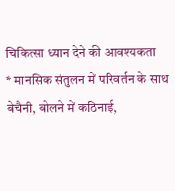चिकित्सा ध्यान देने की आवश्यकता
* मानसिक संतुलन में परिवर्तन के साथ बेचैनी, बोलने में कठिनाई,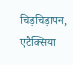चिड़चिड़ापन, एटैक्सिया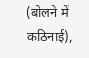(बोलने में कठिनाई),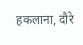हकलाना, दौरे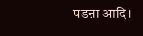पडऩा आदि।